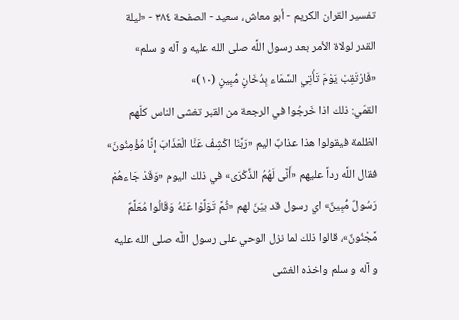تفسير القران الكريم - أبو معاش، سعيد - الصفحة ٣٨٤ - «ليلة القدر لولاة الأمر بعد رسول اللَّه صلى الله عليه و آله و سلم»
«فَارْتَقِبْ يَوْمَ تَأْتِي السَّمَاء بِدُخَانٍ مُّبِينٍ (١٠)»
القمّي: ذلك اذا خَرجُوا في الرجعة من القبر تغشى الناس كلّهم الظلمة فيقولوا هذا عذابٌ اليم «رَبَّنَا اكْشِفْ عَنَّا الْعَذَابَ إِنَّا مُؤْمِنُونَ» فقال اللَّه رداً عليهم «أَنَّى لَهُمُ الذِّكْرَى» في ذلك اليوم «وَقَدْ جَاءهُمْ رَسُولٌ مُّبِينٌ» اي رسول قد بيّنَ لهم «ثُمَّ تَوَلَّوْا عَنْهُ وَقَالُوا مُعَلَّمٌ مَّجْنُونٌ»، قالوا ذلك لما نزل الوحي على رسول اللَّه صلى الله عليه و آله و سلم واخذه الغشى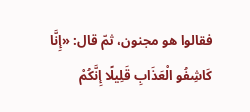فقالوا هو مجنون، ثمّ قال: «إِنَّا كَاشِفُو الْعَذَابِ قَلِيلًا إِنَّكُمْ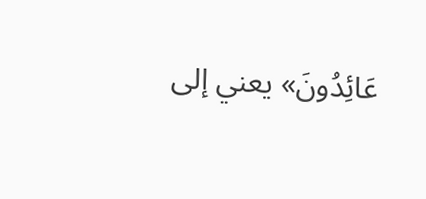عَائِدُونَ» يعني إلى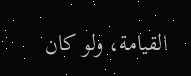القيامة، ولو كان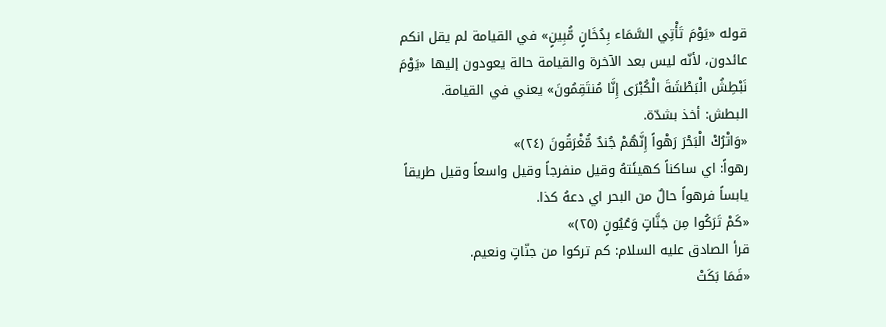قوله «يَوْمَ تَأْتِي السَّمَاء بِدُخَانٍ مُّبِينٍ» في القيامة لم يقل انكم عائدون، لأنّه ليس بعد الآخرة والقيامة حالة يعودون إليها «يَوْمَ نَبْطِشُ الْبَطْشَةَ الْكُبْرَى إِنَّا مُنتَقِمُونَ» يعني في القيامة.
البطش: أخذ بشدّة.
«وَاتْرُكْ الْبَحْرَ رَهْواً إِنَّهُمْ جُندٌ مُّغْرَقُونَ (٢٤)»
رهواً: اي ساكناً كهيئَتهُ وقيل منفرجاً وقيل واسعاً وقيل طريقاً يابساً فرهواً حالٌ من البحر اي دعهُ كذا.
«كَمْ تَرَكُوا مِن جَنَّاتٍ وَعُيُونٍ (٢٥)»
قرأ الصادق عليه السلام: كم تركوا من جنّاتٍ ونعيم.
«فَمَا بَكَتْ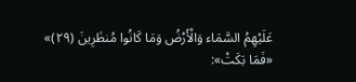عَلَيْهِمُ السَّمَاء وَالْأَرْضُ وَمَا كَانُوا مُنظَرِينَ (٢٩)»
«فَمَا بَكَتْ»: